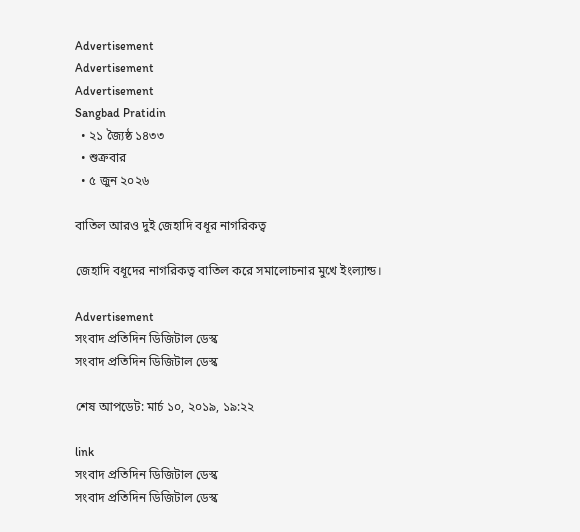Advertisement
Advertisement
Advertisement
Sangbad Pratidin
  • ২১ জ্যৈষ্ঠ ১৪৩৩
  • শুক্রবার
  • ৫ জুন ২০২৬

বাতিল আরও দুই জেহাদি বধূর নাগরিকত্ব

জেহাদি বধূদের নাগরিকত্ব বাতিল করে সমালোচনার মুখে ইংল্যান্ড।

Advertisement
সংবাদ প্রতিদিন ডিজিটাল ডেস্ক
সংবাদ প্রতিদিন ডিজিটাল ডেস্ক

শেষ আপডেট: মার্চ ১০, ২০১৯, ১৯:২২

link
সংবাদ প্রতিদিন ডিজিটাল ডেস্ক
সংবাদ প্রতিদিন ডিজিটাল ডেস্ক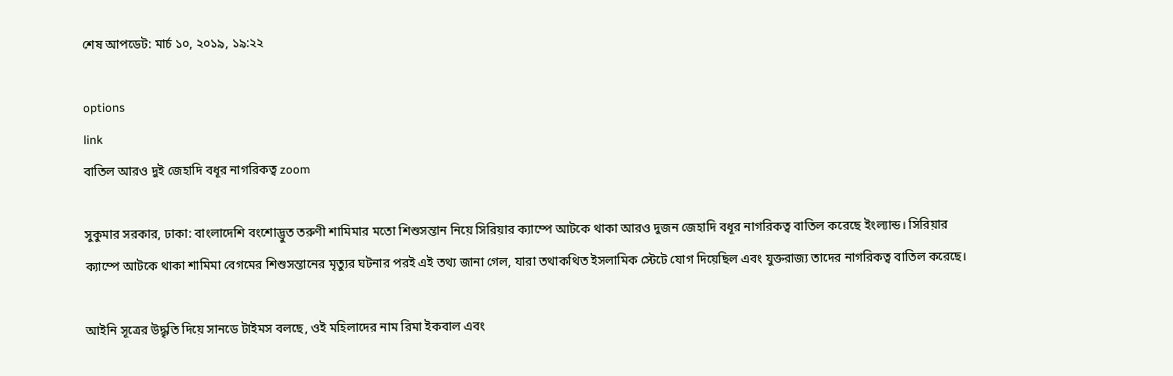শেষ আপডেট: মার্চ ১০, ২০১৯, ১৯:২২

options
link
বাতিল আরও দুই জেহাদি বধূর নাগরিকত্ব zoom

সুকুমার সরকার, ঢাকা: বাংলাদেশি বংশোদ্ভুত তরুণী শামিমার মতো শিশুসন্তান নিয়ে সিরিয়ার ক্যাম্পে আটকে থাকা আরও দুজন জেহাদি বধূর নাগরিকত্ব বাতিল করেছে ইংল্যান্ড। সিরিয়ার ক্যাম্পে আটকে থাকা শামিমা বেগমের শিশুসন্তানের মৃত্যুর ঘটনার পরই এই তথ্য জানা গেল, যারা তথাকথিত ইসলামিক স্টেটে যোগ দিয়েছিল এবং যুক্তরাজ্য তাদের নাগরিকত্ব বাতিল করেছে।

আইনি সূত্রের উদ্ধৃতি দিয়ে সানডে টাইমস বলছে, ওই মহিলাদের নাম রিমা ইকবাল এবং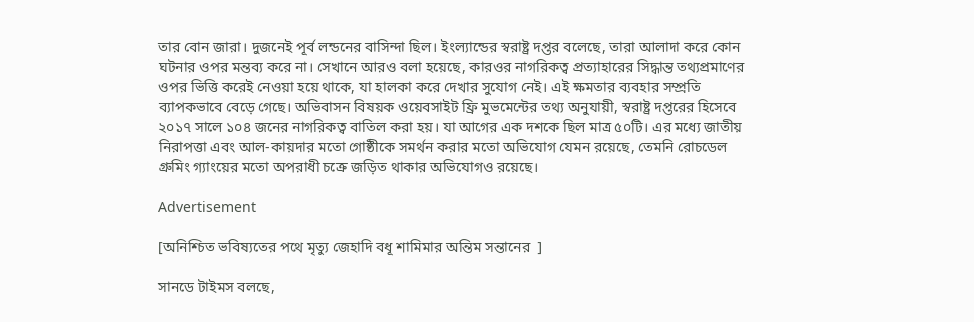তার বোন জারা। দুজনেই পূর্ব লন্ডনের বাসিন্দা ছিল। ইংল্যান্ডের স্বরাষ্ট্র দপ্তর বলেছে, তারা আলাদা করে কোন ঘটনার ওপর মন্তব্য করে না। সেখানে আরও বলা হয়েছে, কারওর নাগরিকত্ব প্রত্যাহারের সিদ্ধান্ত তথ্যপ্রমাণের ওপর ভিত্তি করেই নেওয়া হয়ে থাকে, যা হালকা করে দেখার সুযোগ নেই। এই ক্ষমতার ব্যবহার সম্প্রতি ব্যাপকভাবে বেড়ে গেছে। অভিবাসন বিষয়ক ওয়েবসাইট ফ্রি মুভমেন্টের তথ্য অনুযায়ী, স্বরাষ্ট্র দপ্তরের হিসেবে ২০১৭ সালে ১০৪ জনের নাগরিকত্ব বাতিল করা হয়। যা আগের এক দশকে ছিল মাত্র ৫০টি। এর মধ্যে জাতীয় নিরাপত্তা এবং আল-কায়দার মতো গোষ্ঠীকে সমর্থন করার মতো অভিযোগ যেমন রয়েছে, তেমনি রোচডেল গ্রুমিং গ্যাংয়ের মতো অপরাধী চক্রে জড়িত থাকার অভিযোগও রয়েছে।

Advertisement

[অনিশ্চিত ভবিষ্যতের পথে মৃত্যু জেহাদি বধূ শামিমার অন্তিম সন্তানের  ]

সানডে টাইমস বলছে,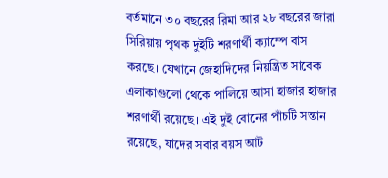বর্তমানে ৩০ বছরের রিমা আর ২৮ বছরের জারা সিরিয়ায় পৃথক দুইটি শরণার্থী ক্যাম্পে বাস করছে। যেখানে জেহাদিদের নিয়ন্ত্রিত সাবেক এলাকাগুলো থেকে পালিয়ে আসা হাজার হাজার শরণার্থী রয়েছে। এই দুই বোনের পাঁচটি সন্তান রয়েছে, যাদের সবার বয়স আট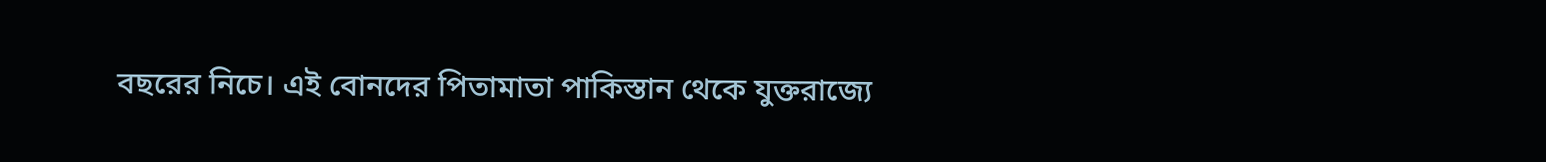বছরের নিচে। এই বোনদের পিতামাতা পাকিস্তান থেকে যুক্তরাজ্যে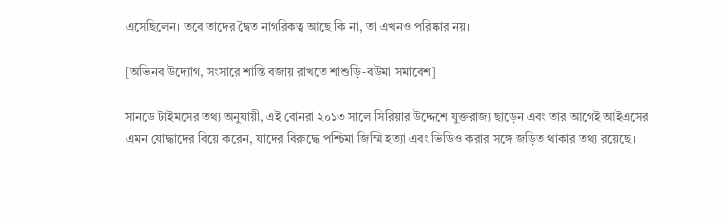এসেছিলেন। তবে তাদের দ্বৈত নাগরিকত্ব আছে কি না, তা এখনও পরিষ্কার নয়।

[অভিনব উদ্যোগ, সংসারে শান্তি বজায় রাখতে শাশুড়ি-বউমা সমাবেশ]

সানডে টাইমসের তথ্য অনুযায়ী, এই বোনরা ২০১৩ সালে সিরিয়ার উদ্দেশে যুক্তরাজ্য ছাড়েন এবং তার আগেই আইএসের এমন যোদ্ধাদের বিয়ে করেন, যাদের বিরুদ্ধে পশ্চিমা জিম্মি হত্যা এবং ভিডিও করার সঙ্গে জড়িত থাকার তথ্য রয়েছে।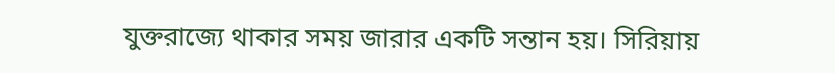যুক্তরাজ্যে থাকার সময় জারার একটি সন্তান হয়। সিরিয়ায়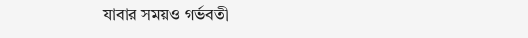যাবার সময়ও গর্ভবতী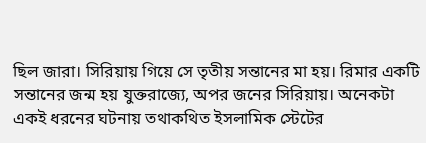ছিল জারা। সিরিয়ায় গিয়ে সে তৃতীয় সন্তানের মা হয়। রিমার একটি সন্তানের জন্ম হয় যুক্তরাজ্যে, অপর জনের সিরিয়ায়। অনেকটা একই ধরনের ঘটনায় তথাকথিত ইসলামিক স্টেটের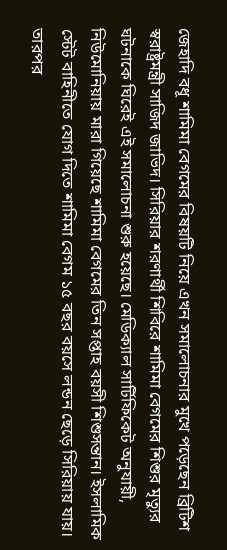জেহাদি বধূ শামিমা বেগমের বিষয়টি নিয়ে এখন সমালোচনার মুখে পড়েছেন ব্রিটিশ স্বরাষ্ট্রমন্ত্রী সাজিদ জাভিদ। সিরিয়ার শরণার্থী শিবিরে শামিমা বেগমের শিশুর মৃত্যুর ঘটনাকে ঘিরেই এই সমালোচনা শুরু হয়েছে। মেডিক্যাল সার্টিফিকেট অনুযায়ী, নিউমোনিয়ায় মারা গিয়েছে শামিমা বেগমের তিন সপ্তাহ বয়সী শিশুসন্তান। ইসলামিক স্টেট বাহিনীতে যোগ দিতে শামিমা বেগম ১৫ বছর বয়সে লন্ডন ছেড়ে সিরিয়ায় যায়। তারপর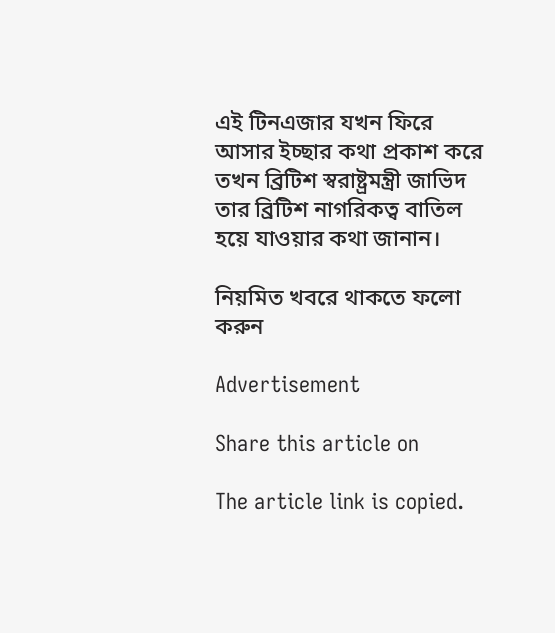এই টিনএজার যখন ফিরে আসার ইচ্ছার কথা প্রকাশ করে তখন ব্রিটিশ স্বরাষ্ট্রমন্ত্রী জাভিদ তার ব্রিটিশ নাগরিকত্ব বাতিল হয়ে যাওয়ার কথা জানান।

নিয়মিত খবরে থাকতে ফলো করুন

Advertisement

Share this article on

The article link is copied.